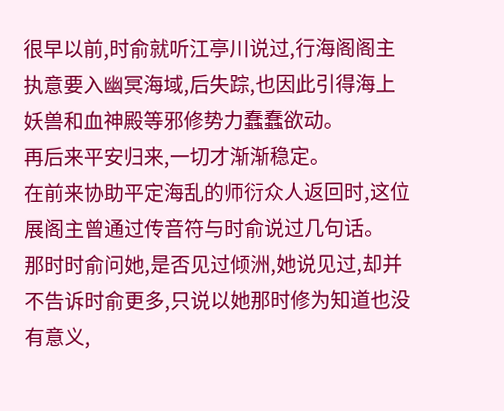很早以前,时俞就听江亭川说过,行海阁阁主执意要入幽冥海域,后失踪,也因此引得海上妖兽和血神殿等邪修势力蠢蠢欲动。
再后来平安归来,一切才渐渐稳定。
在前来协助平定海乱的师衍众人返回时,这位展阁主曾通过传音符与时俞说过几句话。
那时时俞问她,是否见过倾洲,她说见过,却并不告诉时俞更多,只说以她那时修为知道也没有意义,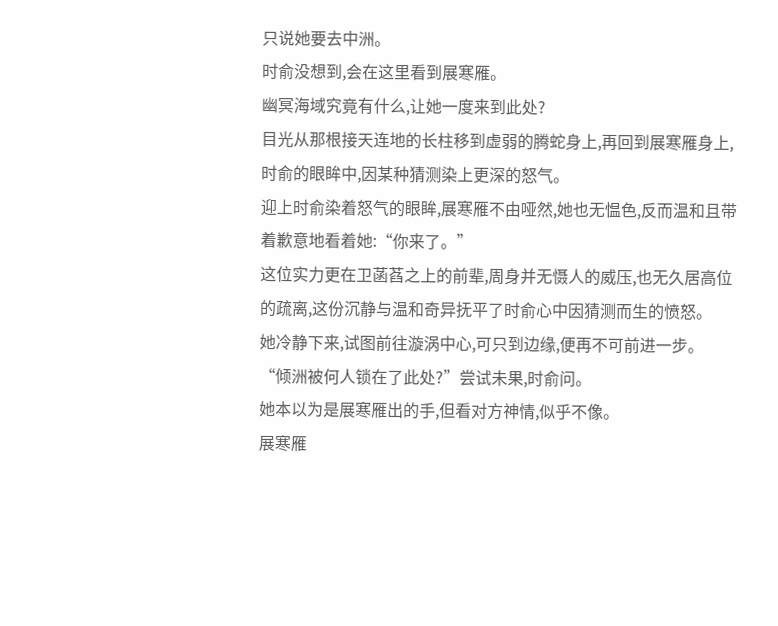只说她要去中洲。
时俞没想到,会在这里看到展寒雁。
幽冥海域究竟有什么,让她一度来到此处?
目光从那根接天连地的长柱移到虚弱的腾蛇身上,再回到展寒雁身上,时俞的眼眸中,因某种猜测染上更深的怒气。
迎上时俞染着怒气的眼眸,展寒雁不由哑然,她也无愠色,反而温和且带着歉意地看着她:“你来了。”
这位实力更在卫菡萏之上的前辈,周身并无慑人的威压,也无久居高位的疏离,这份沉静与温和奇异抚平了时俞心中因猜测而生的愤怒。
她冷静下来,试图前往漩涡中心,可只到边缘,便再不可前进一步。
“倾洲被何人锁在了此处?”尝试未果,时俞问。
她本以为是展寒雁出的手,但看对方神情,似乎不像。
展寒雁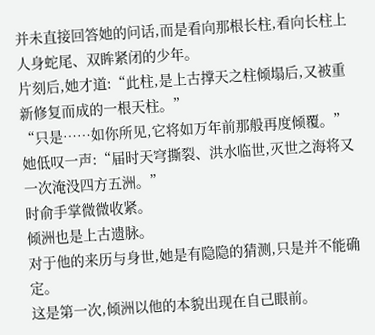并未直接回答她的问话,而是看向那根长柱,看向长柱上人身蛇尾、双眸紧闭的少年。
片刻后,她才道:“此柱,是上古撑天之柱倾塌后,又被重新修复而成的一根天柱。”
“只是……如你所见,它将如万年前那般再度倾覆。”
她低叹一声:“届时天穹撕裂、洪水临世,灭世之海将又一次淹没四方五洲。”
时俞手掌微微收紧。
倾洲也是上古遗脉。
对于他的来历与身世,她是有隐隐的猜测,只是并不能确定。
这是第一次,倾洲以他的本貌出现在自己眼前。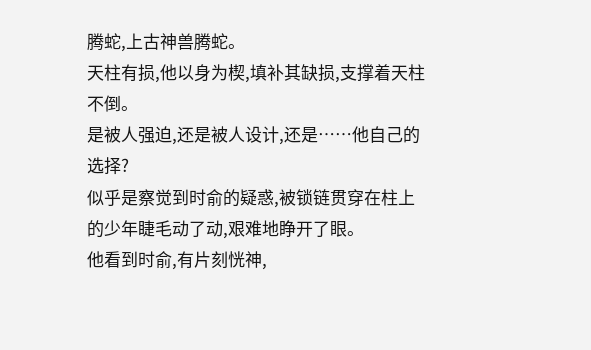腾蛇,上古神兽腾蛇。
天柱有损,他以身为楔,填补其缺损,支撑着天柱不倒。
是被人强迫,还是被人设计,还是……他自己的选择?
似乎是察觉到时俞的疑惑,被锁链贯穿在柱上的少年睫毛动了动,艰难地睁开了眼。
他看到时俞,有片刻恍神,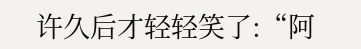许久后才轻轻笑了:“阿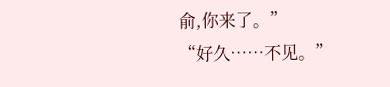俞,你来了。”
“好久……不见。”